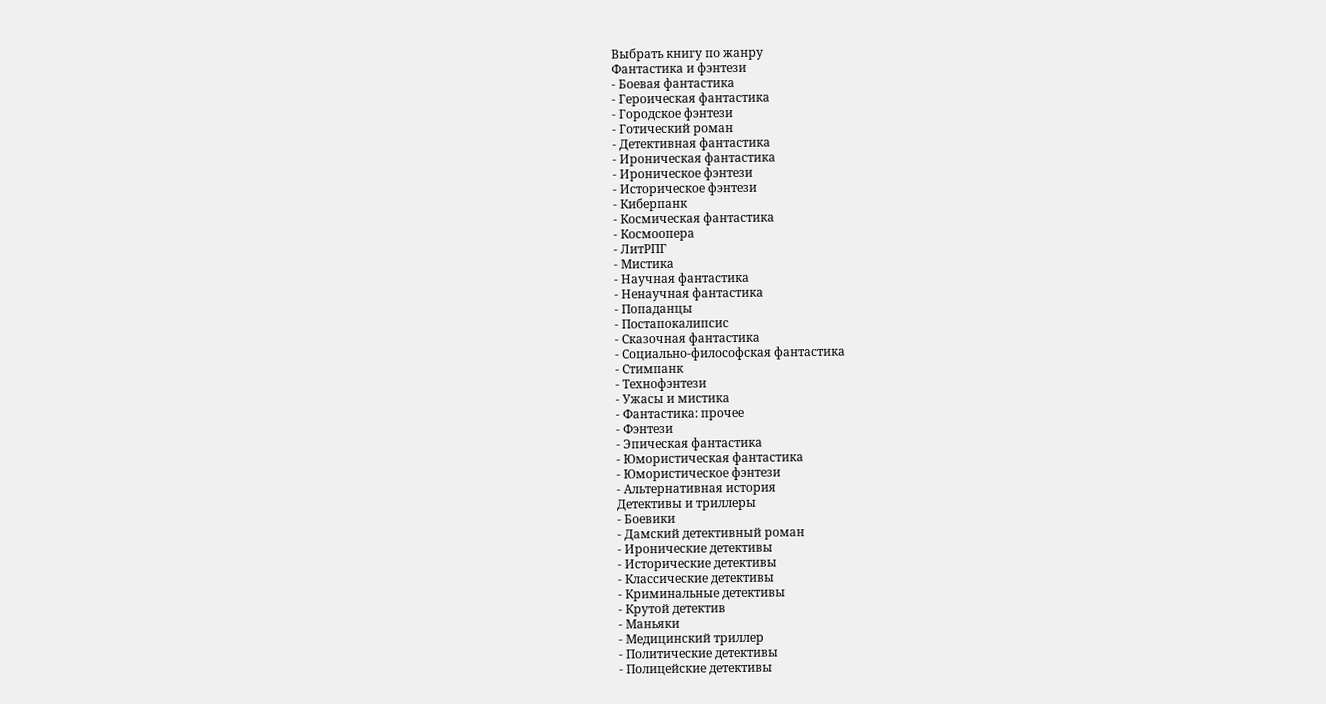Выбрать книгу по жанру
Фантастика и фэнтези
- Боевая фантастика
- Героическая фантастика
- Городское фэнтези
- Готический роман
- Детективная фантастика
- Ироническая фантастика
- Ироническое фэнтези
- Историческое фэнтези
- Киберпанк
- Космическая фантастика
- Космоопера
- ЛитРПГ
- Мистика
- Научная фантастика
- Ненаучная фантастика
- Попаданцы
- Постапокалипсис
- Сказочная фантастика
- Социально-философская фантастика
- Стимпанк
- Технофэнтези
- Ужасы и мистика
- Фантастика: прочее
- Фэнтези
- Эпическая фантастика
- Юмористическая фантастика
- Юмористическое фэнтези
- Альтернативная история
Детективы и триллеры
- Боевики
- Дамский детективный роман
- Иронические детективы
- Исторические детективы
- Классические детективы
- Криминальные детективы
- Крутой детектив
- Маньяки
- Медицинский триллер
- Политические детективы
- Полицейские детективы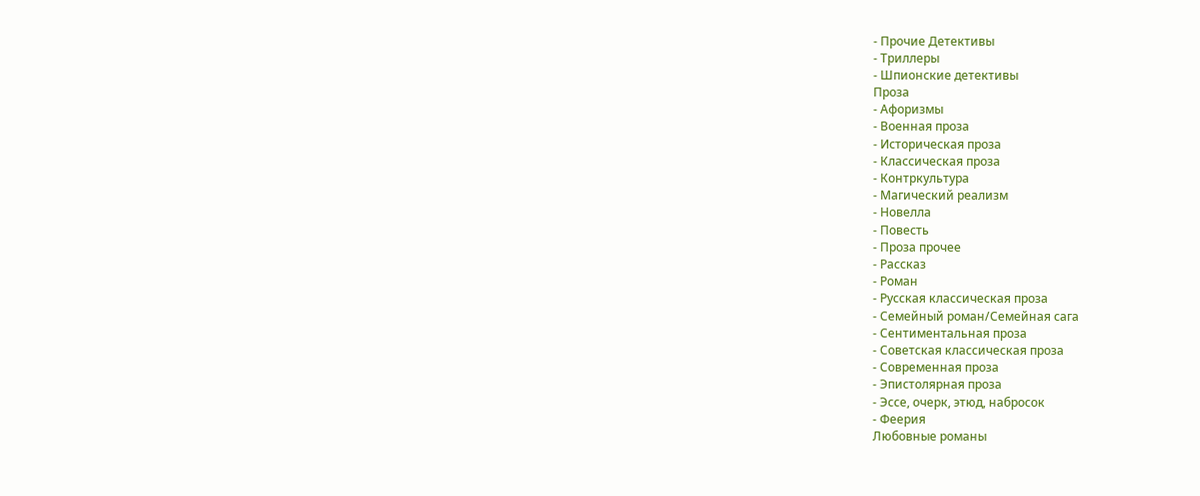- Прочие Детективы
- Триллеры
- Шпионские детективы
Проза
- Афоризмы
- Военная проза
- Историческая проза
- Классическая проза
- Контркультура
- Магический реализм
- Новелла
- Повесть
- Проза прочее
- Рассказ
- Роман
- Русская классическая проза
- Семейный роман/Семейная сага
- Сентиментальная проза
- Советская классическая проза
- Современная проза
- Эпистолярная проза
- Эссе, очерк, этюд, набросок
- Феерия
Любовные романы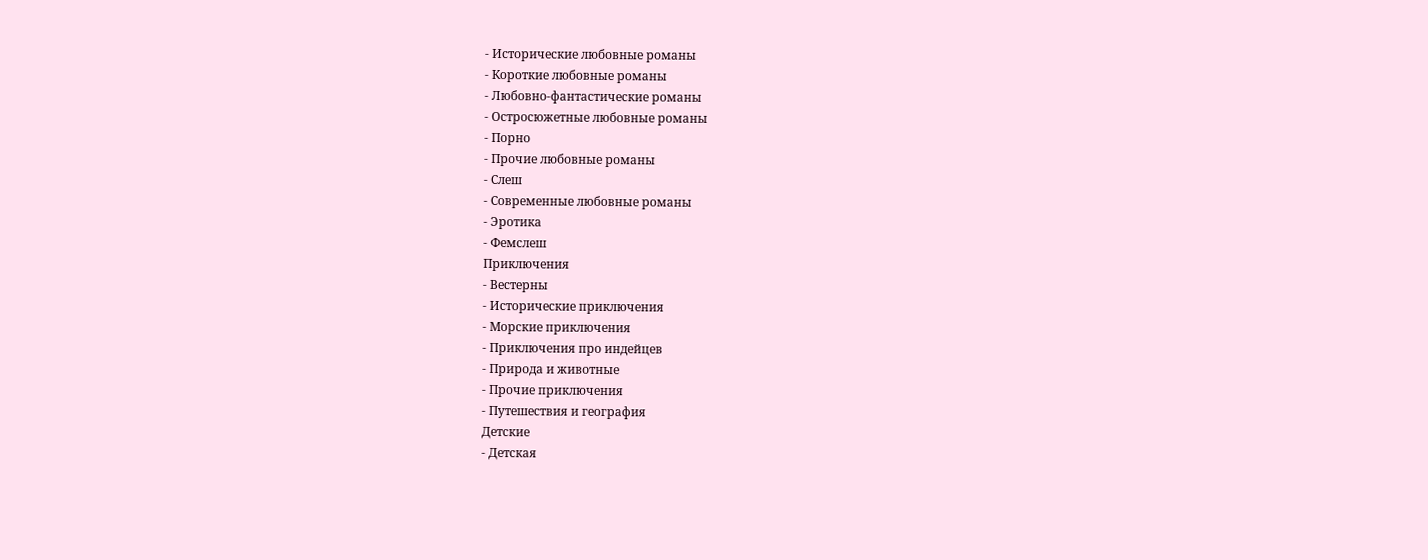- Исторические любовные романы
- Короткие любовные романы
- Любовно-фантастические романы
- Остросюжетные любовные романы
- Порно
- Прочие любовные романы
- Слеш
- Современные любовные романы
- Эротика
- Фемслеш
Приключения
- Вестерны
- Исторические приключения
- Морские приключения
- Приключения про индейцев
- Природа и животные
- Прочие приключения
- Путешествия и география
Детские
- Детская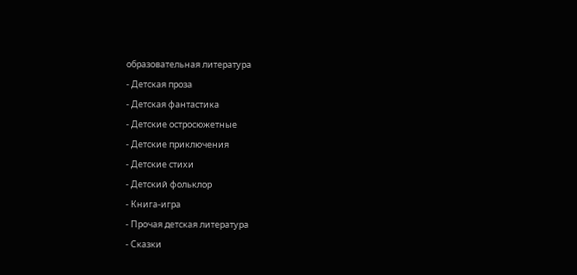образовательная литература
- Детская проза
- Детская фантастика
- Детские остросюжетные
- Детские приключения
- Детские стихи
- Детский фольклор
- Книга-игра
- Прочая детская литература
- Сказки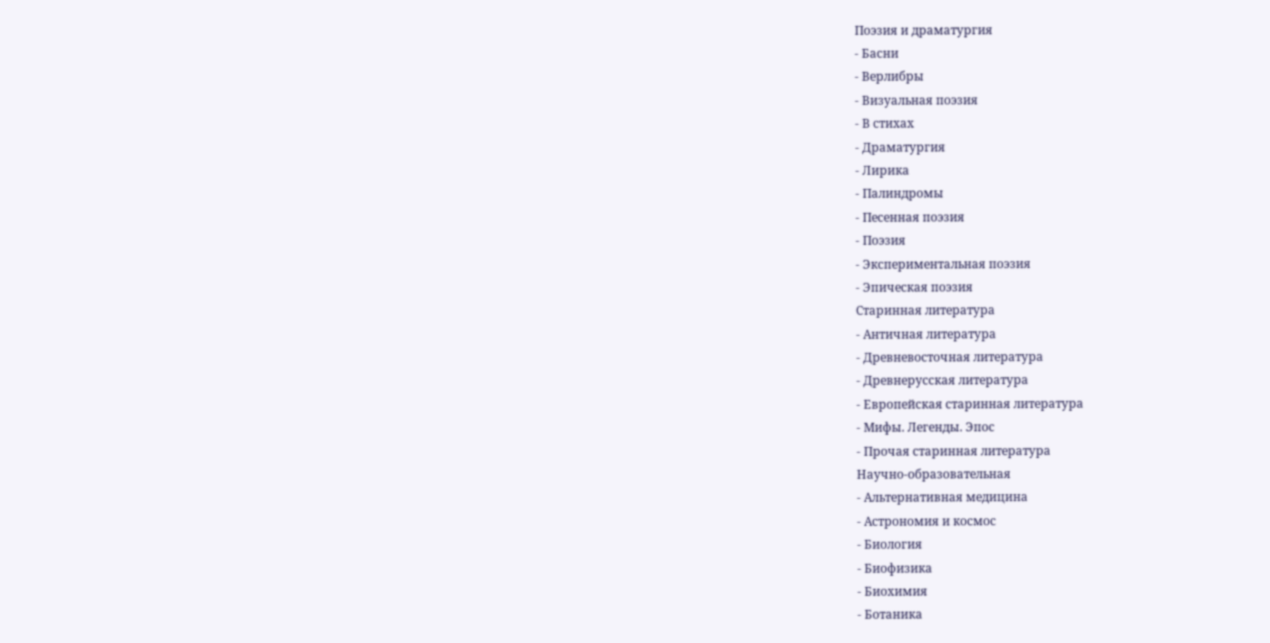Поэзия и драматургия
- Басни
- Верлибры
- Визуальная поэзия
- В стихах
- Драматургия
- Лирика
- Палиндромы
- Песенная поэзия
- Поэзия
- Экспериментальная поэзия
- Эпическая поэзия
Старинная литература
- Античная литература
- Древневосточная литература
- Древнерусская литература
- Европейская старинная литература
- Мифы. Легенды. Эпос
- Прочая старинная литература
Научно-образовательная
- Альтернативная медицина
- Астрономия и космос
- Биология
- Биофизика
- Биохимия
- Ботаника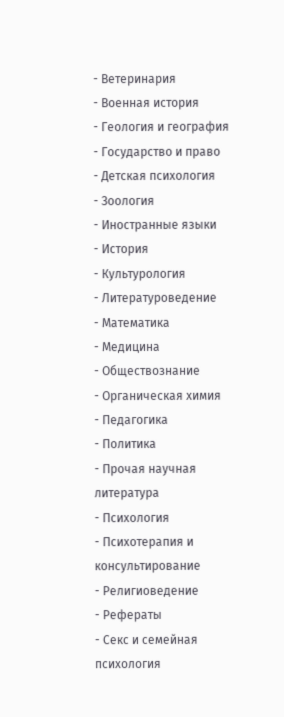- Ветеринария
- Военная история
- Геология и география
- Государство и право
- Детская психология
- Зоология
- Иностранные языки
- История
- Культурология
- Литературоведение
- Математика
- Медицина
- Обществознание
- Органическая химия
- Педагогика
- Политика
- Прочая научная литература
- Психология
- Психотерапия и консультирование
- Религиоведение
- Рефераты
- Секс и семейная психология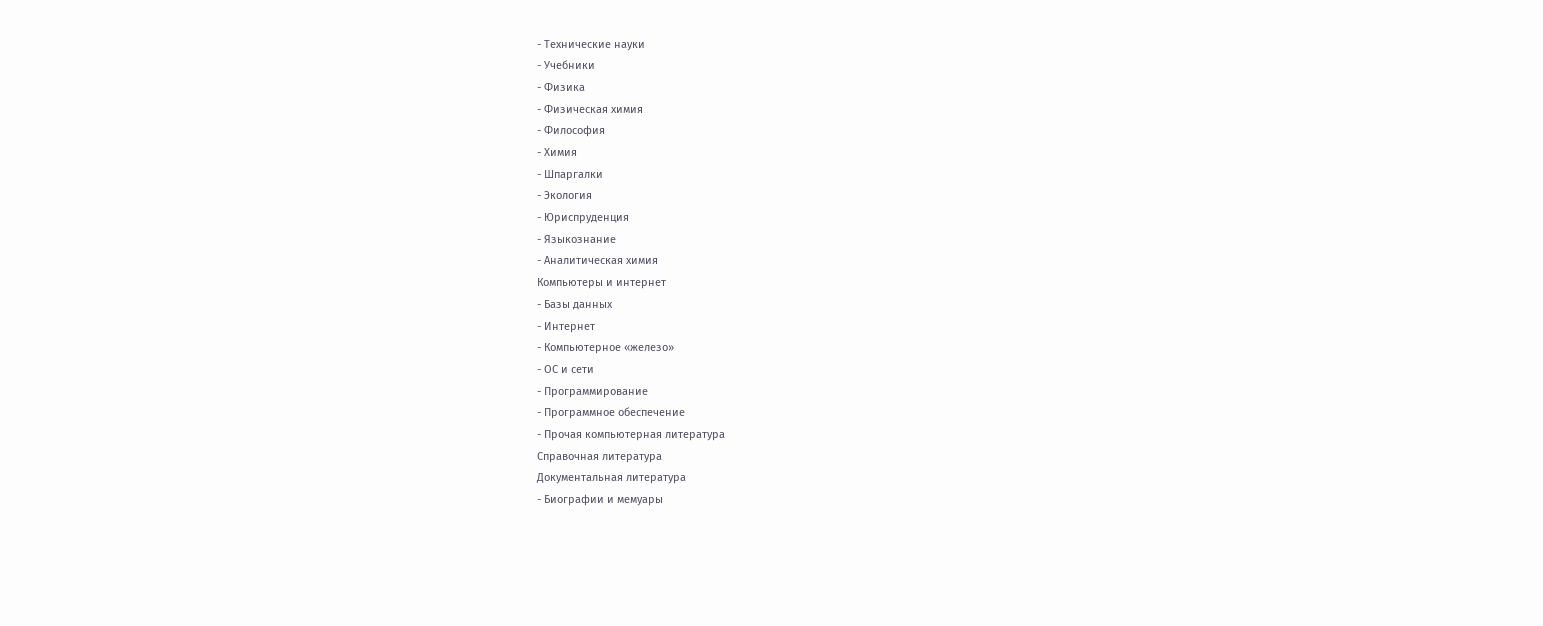- Технические науки
- Учебники
- Физика
- Физическая химия
- Философия
- Химия
- Шпаргалки
- Экология
- Юриспруденция
- Языкознание
- Аналитическая химия
Компьютеры и интернет
- Базы данных
- Интернет
- Компьютерное «железо»
- ОС и сети
- Программирование
- Программное обеспечение
- Прочая компьютерная литература
Справочная литература
Документальная литература
- Биографии и мемуары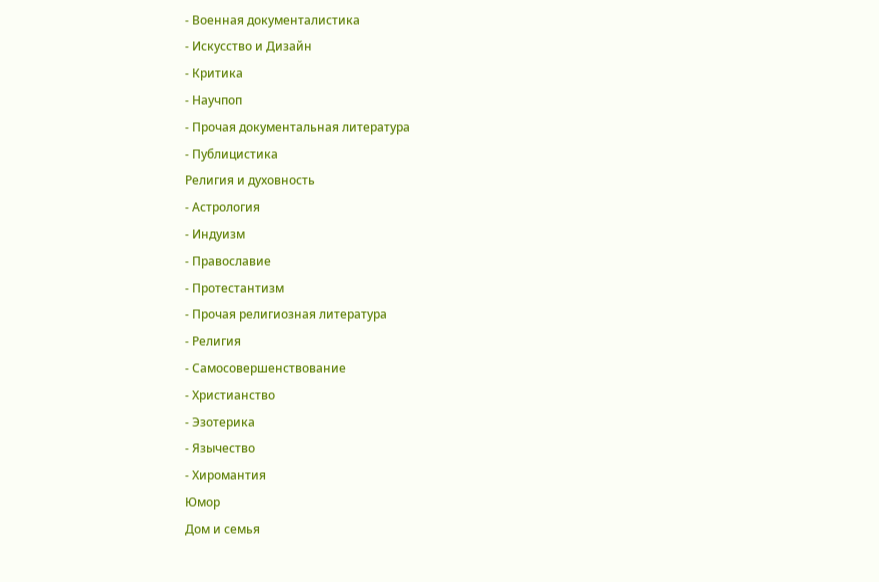- Военная документалистика
- Искусство и Дизайн
- Критика
- Научпоп
- Прочая документальная литература
- Публицистика
Религия и духовность
- Астрология
- Индуизм
- Православие
- Протестантизм
- Прочая религиозная литература
- Религия
- Самосовершенствование
- Христианство
- Эзотерика
- Язычество
- Хиромантия
Юмор
Дом и семья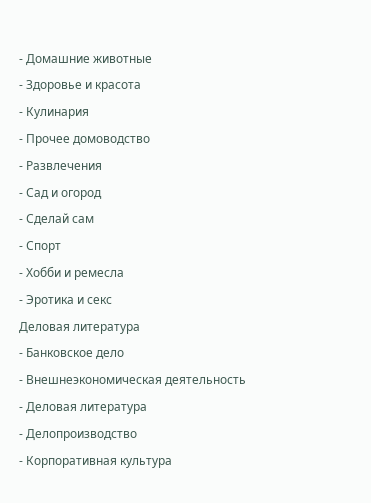- Домашние животные
- Здоровье и красота
- Кулинария
- Прочее домоводство
- Развлечения
- Сад и огород
- Сделай сам
- Спорт
- Хобби и ремесла
- Эротика и секс
Деловая литература
- Банковское дело
- Внешнеэкономическая деятельность
- Деловая литература
- Делопроизводство
- Корпоративная культура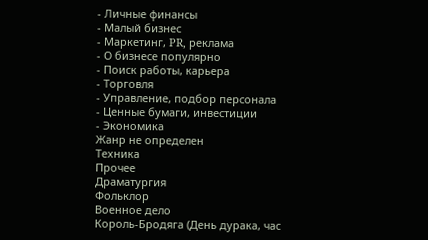- Личные финансы
- Малый бизнес
- Маркетинг, PR, реклама
- О бизнесе популярно
- Поиск работы, карьера
- Торговля
- Управление, подбор персонала
- Ценные бумаги, инвестиции
- Экономика
Жанр не определен
Техника
Прочее
Драматургия
Фольклор
Военное дело
Король-Бродяга (День дурака, час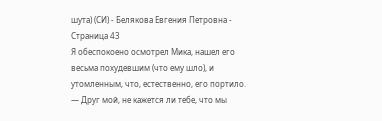шута) (СИ) - Белякова Евгения Петровна - Страница 43
Я обеспокоено осмотрел Мика, нашел его весьма похудевшим (что ему шло), и утомленным, что, естественно, его портило.
— Друг мой, не кажется ли тебе, что мы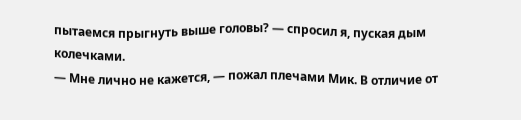пытаемся прыгнуть выше головы? — спросил я, пуская дым колечками.
— Мне лично не кажется, — пожал плечами Мик. В отличие от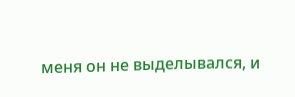меня он не выделывался, и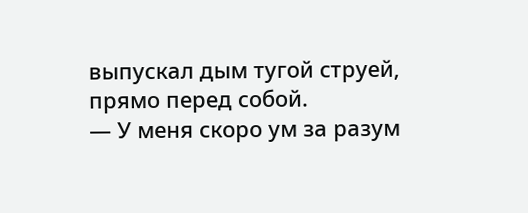выпускал дым тугой струей, прямо перед собой.
— У меня скоро ум за разум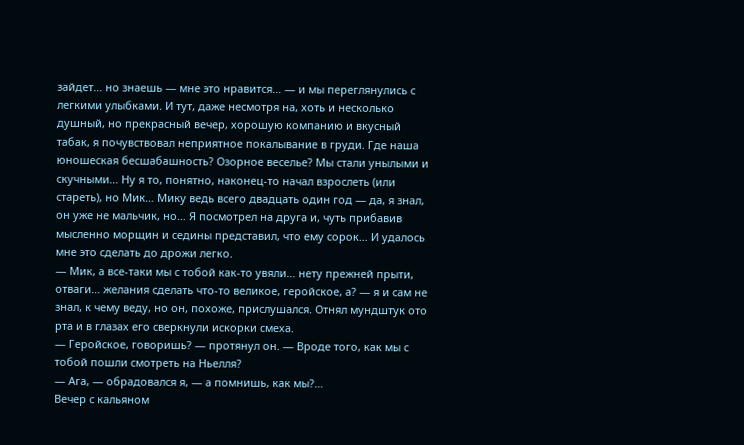зайдет… но знаешь — мне это нравится… — и мы переглянулись с легкими улыбками. И тут, даже несмотря на, хоть и несколько душный, но прекрасный вечер, хорошую компанию и вкусный табак, я почувствовал неприятное покалывание в груди. Где наша юношеская бесшабашность? Озорное веселье? Мы стали унылыми и скучными… Ну я то, понятно, наконец-то начал взрослеть (или стареть), но Мик… Мику ведь всего двадцать один год — да, я знал, он уже не мальчик, но… Я посмотрел на друга и, чуть прибавив мысленно морщин и седины представил, что ему сорок… И удалось мне это сделать до дрожи легко.
— Мик, а все-таки мы с тобой как-то увяли… нету прежней прыти, отваги… желания сделать что-то великое, геройское, а? — я и сам не знал, к чему веду, но он, похоже, прислушался. Отнял мундштук ото рта и в глазах его сверкнули искорки смеха.
— Геройское, говоришь? — протянул он. — Вроде того, как мы с тобой пошли смотреть на Ньелля?
— Ага, — обрадовался я, — а помнишь, как мы?…
Вечер с кальяном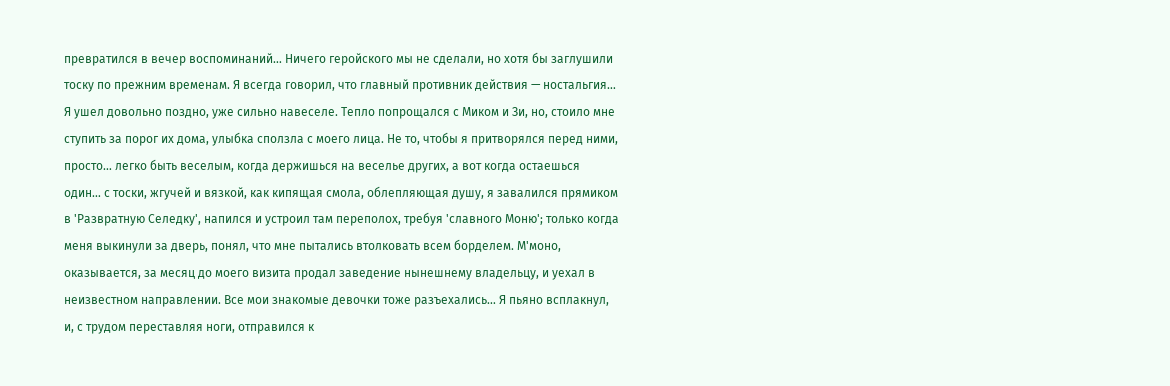превратился в вечер воспоминаний… Ничего геройского мы не сделали, но хотя бы заглушили тоску по прежним временам. Я всегда говорил, что главный противник действия — ностальгия…
Я ушел довольно поздно, уже сильно навеселе. Тепло попрощался с Миком и Зи, но, стоило мне ступить за порог их дома, улыбка сползла с моего лица. Не то, чтобы я притворялся перед ними, просто… легко быть веселым, когда держишься на веселье других, а вот когда остаешься один… с тоски, жгучей и вязкой, как кипящая смола, облепляющая душу, я завалился прямиком в 'Развратную Селедку', напился и устроил там переполох, требуя 'славного Моню'; только когда меня выкинули за дверь, понял, что мне пытались втолковать всем борделем. М'моно, оказывается, за месяц до моего визита продал заведение нынешнему владельцу, и уехал в неизвестном направлении. Все мои знакомые девочки тоже разъехались… Я пьяно всплакнул, и, с трудом переставляя ноги, отправился к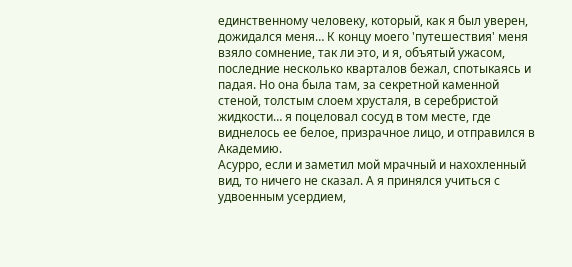единственному человеку, который, как я был уверен, дожидался меня… К концу моего 'путешествия' меня взяло сомнение, так ли это, и я, объятый ужасом, последние несколько кварталов бежал, спотыкаясь и падая. Но она была там, за секретной каменной стеной, толстым слоем хрусталя, в серебристой жидкости… я поцеловал сосуд в том месте, где виднелось ее белое, призрачное лицо, и отправился в Академию.
Асурро, если и заметил мой мрачный и нахохленный вид, то ничего не сказал. А я принялся учиться с удвоенным усердием,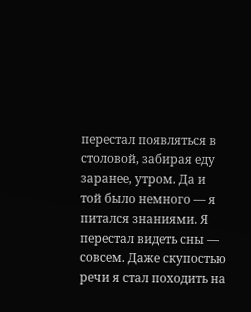перестал появляться в столовой, забирая еду заранее, утром. Да и той было немного — я питался знаниями. Я перестал видеть сны — совсем. Даже скупостью речи я стал походить на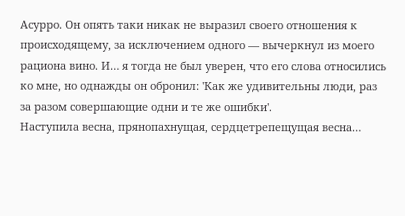Асурро. Он опять таки никак не выразил своего отношения к происходящему, за исключением одного — вычеркнул из моего рациона вино. И… я тогда не был уверен, что его слова относились ко мне, но однажды он обронил: 'Как же удивительны люди, раз за разом совершающие одни и те же ошибки'.
Наступила весна, прянопахнущая, сердцетрепещущая весна…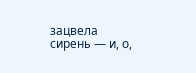зацвела сирень — и, о,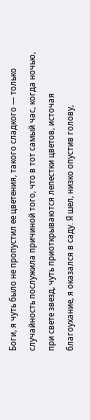Боги, я чуть было не пропустил ее цветения, такого сладкого — только случайность послужила причиной того, что в тот самый час, когда ночью, при свете звезд, чуть приоткрываются лепестки цветов, источая благоухание, я оказался в саду. Я шел, низко опустив голову,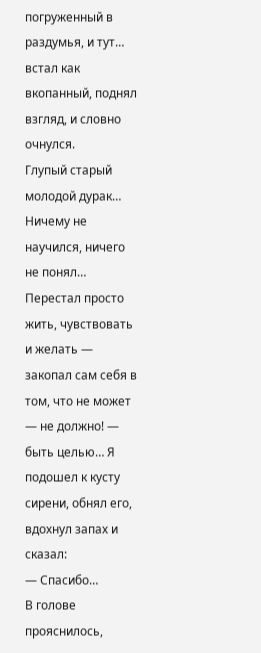погруженный в раздумья, и тут… встал как вкопанный, поднял взгляд, и словно очнулся.
Глупый старый молодой дурак… Ничему не научился, ничего не понял… Перестал просто жить, чувствовать и желать — закопал сам себя в том, что не может — не должно! — быть целью… Я подошел к кусту сирени, обнял его, вдохнул запах и сказал:
— Спасибо…
В голове прояснилось,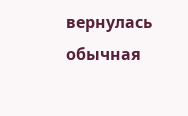вернулась обычная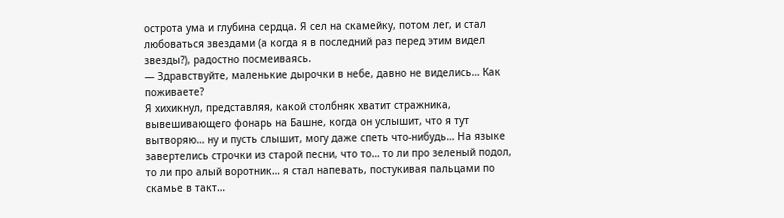острота ума и глубина сердца. Я сел на скамейку, потом лег, и стал любоваться звездами (а когда я в последний раз перед этим видел звезды?), радостно посмеиваясь.
— Здравствуйте, маленькие дырочки в небе, давно не виделись… Как поживаете?
Я хихикнул, представляя, какой столбняк хватит стражника, вывешивающего фонарь на Башне, когда он услышит, что я тут вытворяю… ну и пусть слышит, могу даже спеть что-нибудь… На языке завертелись строчки из старой песни, что то… то ли про зеленый подол, то ли про алый воротник… я стал напевать, постукивая пальцами по скамье в такт…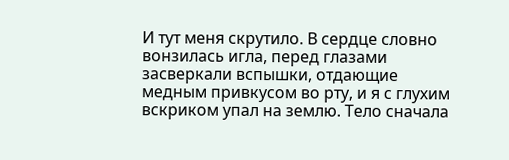И тут меня скрутило. В сердце словно вонзилась игла, перед глазами засверкали вспышки, отдающие медным привкусом во рту, и я с глухим вскриком упал на землю. Тело сначала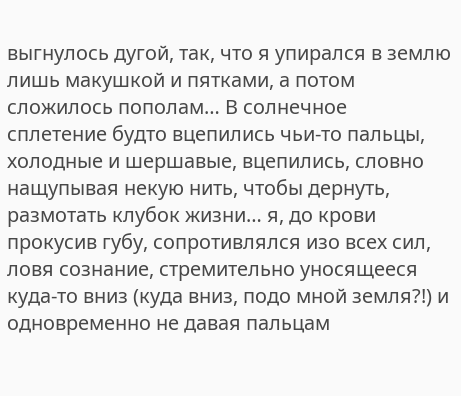выгнулось дугой, так, что я упирался в землю лишь макушкой и пятками, а потом сложилось пополам… В солнечное сплетение будто вцепились чьи-то пальцы, холодные и шершавые, вцепились, словно нащупывая некую нить, чтобы дернуть, размотать клубок жизни… я, до крови прокусив губу, сопротивлялся изо всех сил, ловя сознание, стремительно уносящееся куда-то вниз (куда вниз, подо мной земля?!) и одновременно не давая пальцам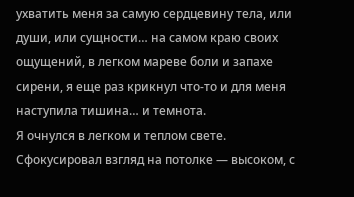ухватить меня за самую сердцевину тела, или души, или сущности… на самом краю своих ощущений, в легком мареве боли и запахе сирени, я еще раз крикнул что-то и для меня наступила тишина… и темнота.
Я очнулся в легком и теплом свете. Сфокусировал взгляд на потолке — высоком, с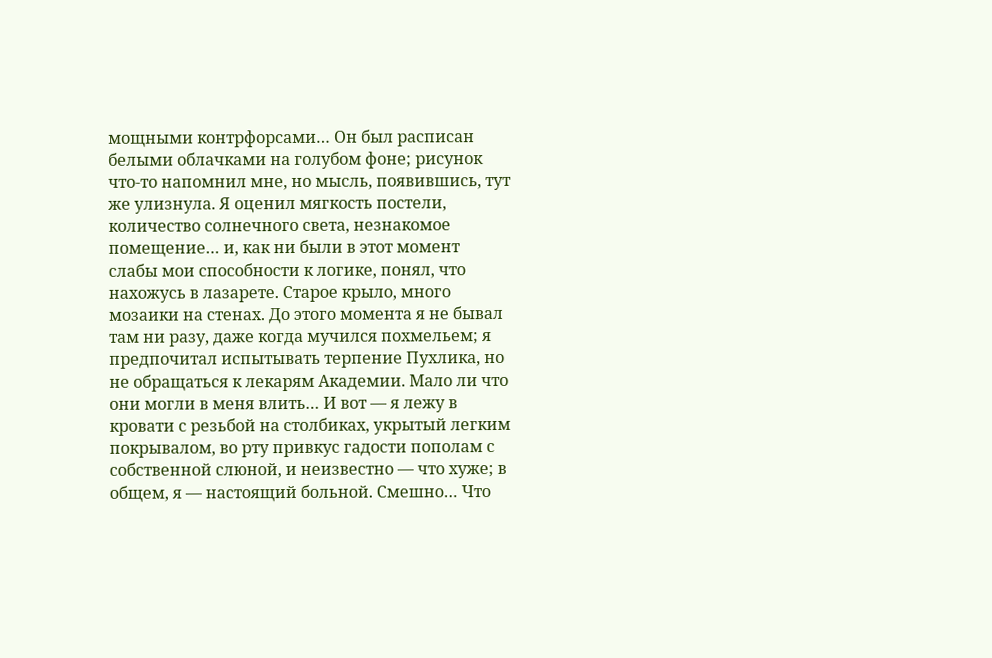мощными контрфорсами… Он был расписан белыми облачками на голубом фоне; рисунок что-то напомнил мне, но мысль, появившись, тут же улизнула. Я оценил мягкость постели, количество солнечного света, незнакомое помещение… и, как ни были в этот момент слабы мои способности к логике, понял, что нахожусь в лазарете. Старое крыло, много мозаики на стенах. До этого момента я не бывал там ни разу, даже когда мучился похмельем; я предпочитал испытывать терпение Пухлика, но не обращаться к лекарям Академии. Мало ли что они могли в меня влить… И вот — я лежу в кровати с резьбой на столбиках, укрытый легким покрывалом, во рту привкус гадости пополам с собственной слюной, и неизвестно — что хуже; в общем, я — настоящий больной. Смешно… Что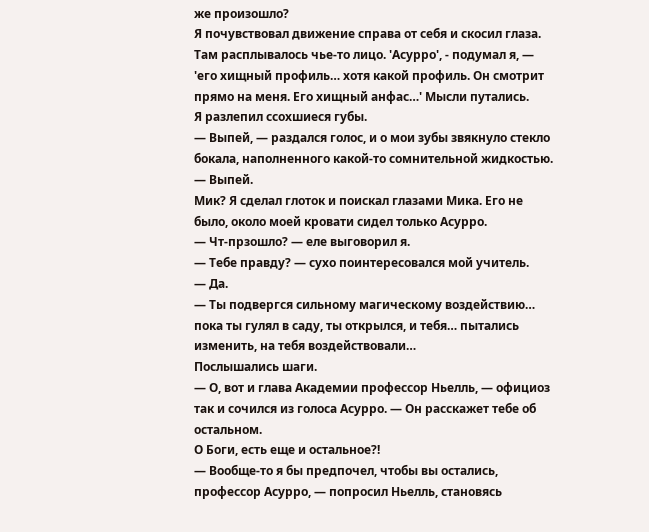же произошло?
Я почувствовал движение справа от себя и скосил глаза. Там расплывалось чье-то лицо. 'Асурро', - подумал я, — 'его хищный профиль… хотя какой профиль. Он смотрит прямо на меня. Его хищный анфас…' Мысли путались.
Я разлепил ссохшиеся губы.
— Выпей, — раздался голос, и о мои зубы звякнуло стекло бокала, наполненного какой-то сомнительной жидкостью. — Выпей.
Мик? Я сделал глоток и поискал глазами Мика. Его не было, около моей кровати сидел только Асурро.
— Чт-прзошло? — еле выговорил я.
— Тебе правду? — сухо поинтересовался мой учитель.
— Да.
— Ты подвергся сильному магическому воздействию… пока ты гулял в саду, ты открылся, и тебя… пытались изменить, на тебя воздействовали…
Послышались шаги.
— О, вот и глава Академии профессор Ньелль, — официоз так и сочился из голоса Асурро. — Он расскажет тебе об остальном.
О Боги, есть еще и остальное?!
— Вообще-то я бы предпочел, чтобы вы остались, профессор Асурро, — попросил Ньелль, становясь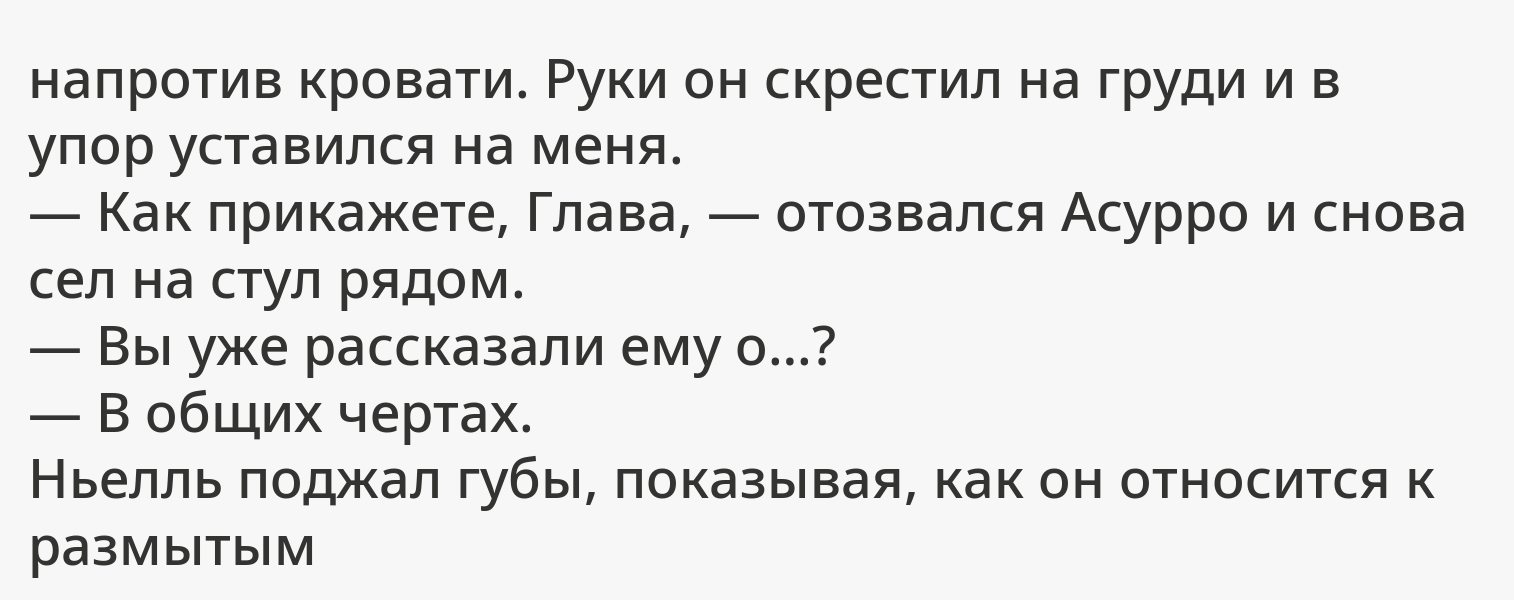напротив кровати. Руки он скрестил на груди и в упор уставился на меня.
— Как прикажете, Глава, — отозвался Асурро и снова сел на стул рядом.
— Вы уже рассказали ему о…?
— В общих чертах.
Ньелль поджал губы, показывая, как он относится к размытым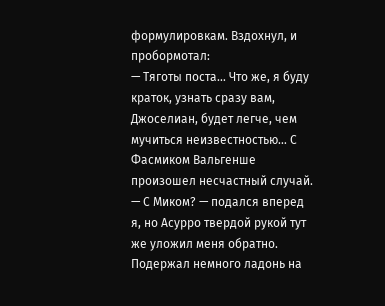формулировкам. Вздохнул, и пробормотал:
— Тяготы поста… Что же, я буду краток, узнать сразу вам, Джоселиан, будет легче, чем мучиться неизвестностью… С Фасмиком Вальгенше произошел несчастный случай.
— С Миком? — подался вперед я, но Асурро твердой рукой тут же уложил меня обратно. Подержал немного ладонь на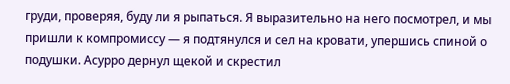груди, проверяя, буду ли я рыпаться. Я выразительно на него посмотрел, и мы пришли к компромиссу — я подтянулся и сел на кровати, упершись спиной о подушки. Асурро дернул щекой и скрестил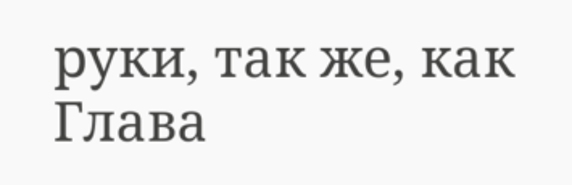руки, так же, как Глава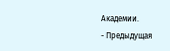Академии.
- Предыдущая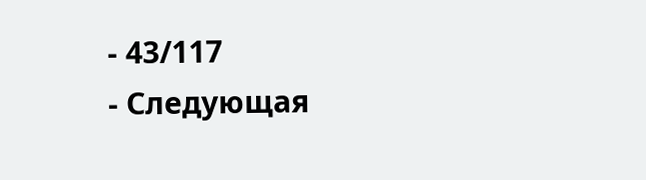- 43/117
- Следующая